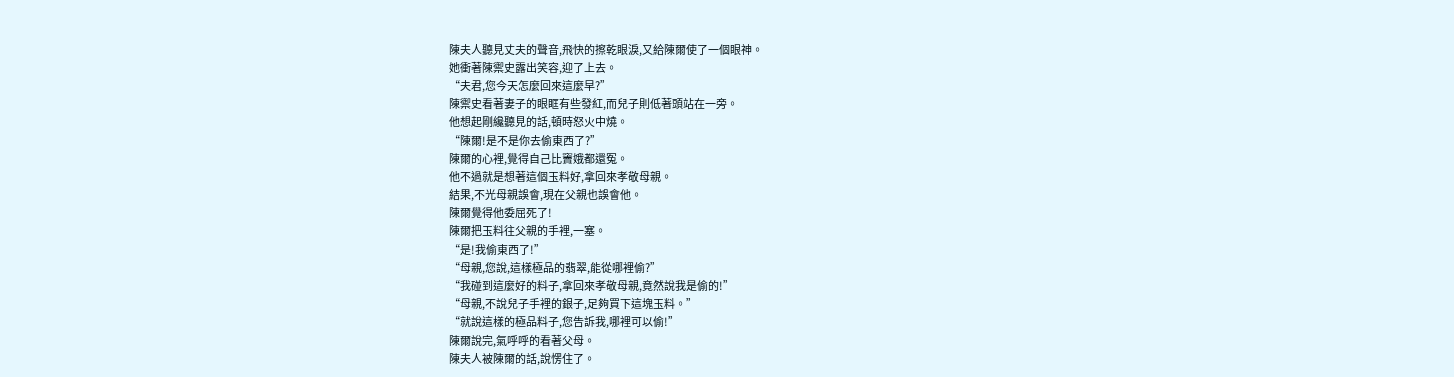陳夫人聽見丈夫的聲音,飛快的擦乾眼淚,又給陳爾使了一個眼神。
她衝著陳禦史露出笑容,迎了上去。
“夫君,您今天怎麼回來這麼早?”
陳禦史看著妻子的眼眶有些發紅,而兒子則低著頭站在一旁。
他想起剛纔聽見的話,頓時怒火中燒。
“陳爾!是不是你去偷東西了?”
陳爾的心裡,覺得自己比竇娥都還冤。
他不過就是想著這個玉料好,拿回來孝敬母親。
結果,不光母親誤會,現在父親也誤會他。
陳爾覺得他委屈死了!
陳爾把玉料往父親的手裡,一塞。
“是!我偷東西了!”
“母親,您說,這樣極品的翡翠,能從哪裡偷?”
“我碰到這麼好的料子,拿回來孝敬母親,竟然說我是偷的!”
“母親,不說兒子手裡的銀子,足夠買下這塊玉料。”
“就說這樣的極品料子,您告訴我,哪裡可以偷!”
陳爾說完,氣呼呼的看著父母。
陳夫人被陳爾的話,說愣住了。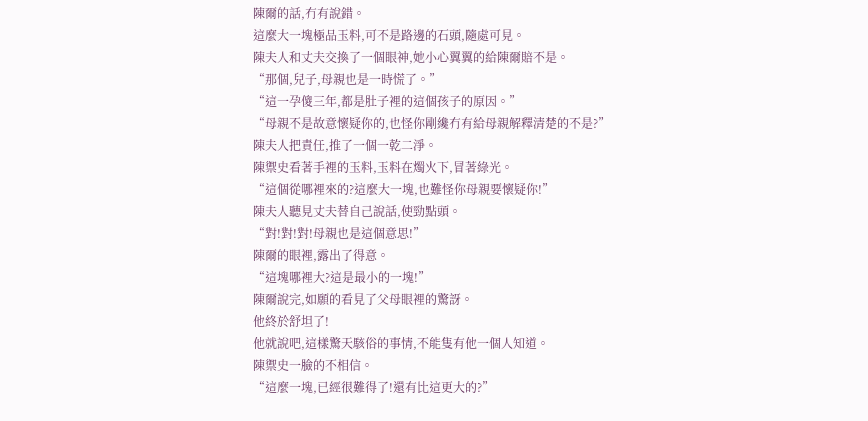陳爾的話,冇有說錯。
這麼大一塊極品玉料,可不是路邊的石頭,隨處可見。
陳夫人和丈夫交換了一個眼神,她小心翼翼的給陳爾賠不是。
“那個,兒子,母親也是一時慌了。”
“這一孕傻三年,都是肚子裡的這個孩子的原因。”
“母親不是故意懷疑你的,也怪你剛纔冇有給母親解釋清楚的不是?”
陳夫人把責任,推了一個一乾二淨。
陳禦史看著手裡的玉料,玉料在燭火下,冒著綠光。
“這個從哪裡來的?這麼大一塊,也難怪你母親要懷疑你!”
陳夫人聽見丈夫替自己說話,使勁點頭。
“對!對!對!母親也是這個意思!”
陳爾的眼裡,露出了得意。
“這塊哪裡大?這是最小的一塊!”
陳爾說完,如願的看見了父母眼裡的驚訝。
他終於舒坦了!
他就說吧,這樣驚天駭俗的事情,不能隻有他一個人知道。
陳禦史一臉的不相信。
“這麼一塊,已經很難得了!還有比這更大的?”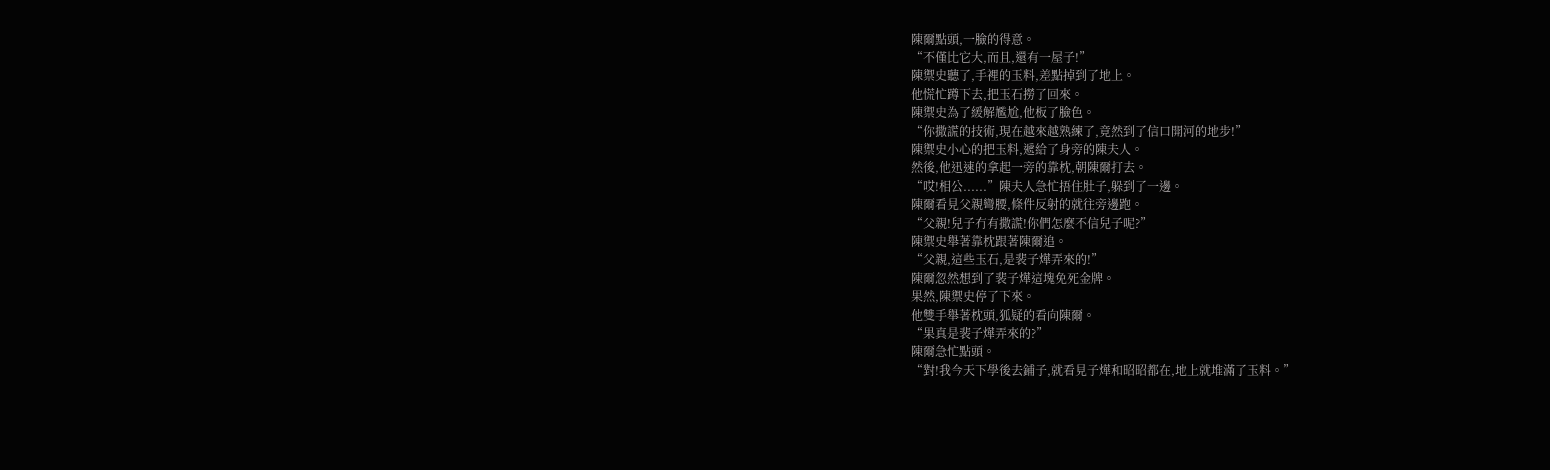陳爾點頭,一臉的得意。
“不僅比它大,而且,還有一屋子!”
陳禦史聽了,手裡的玉料,差點掉到了地上。
他慌忙蹲下去,把玉石撈了回來。
陳禦史為了緩解尷尬,他板了臉色。
“你撒謊的技術,現在越來越熟練了,竟然到了信口開河的地步!”
陳禦史小心的把玉料,遞給了身旁的陳夫人。
然後,他迅速的拿起一旁的靠枕,朝陳爾打去。
“哎!相公......”陳夫人急忙捂住肚子,躲到了一邊。
陳爾看見父親彎腰,條件反射的就往旁邊跑。
“父親!兒子冇有撒謊!你們怎麼不信兒子呢?”
陳禦史舉著靠枕跟著陳爾追。
“父親,這些玉石,是裴子燁弄來的!”
陳爾忽然想到了裴子燁這塊免死金牌。
果然,陳禦史停了下來。
他雙手舉著枕頭,狐疑的看向陳爾。
“果真是裴子燁弄來的?”
陳爾急忙點頭。
“對!我今天下學後去鋪子,就看見子燁和昭昭都在,地上就堆滿了玉料。”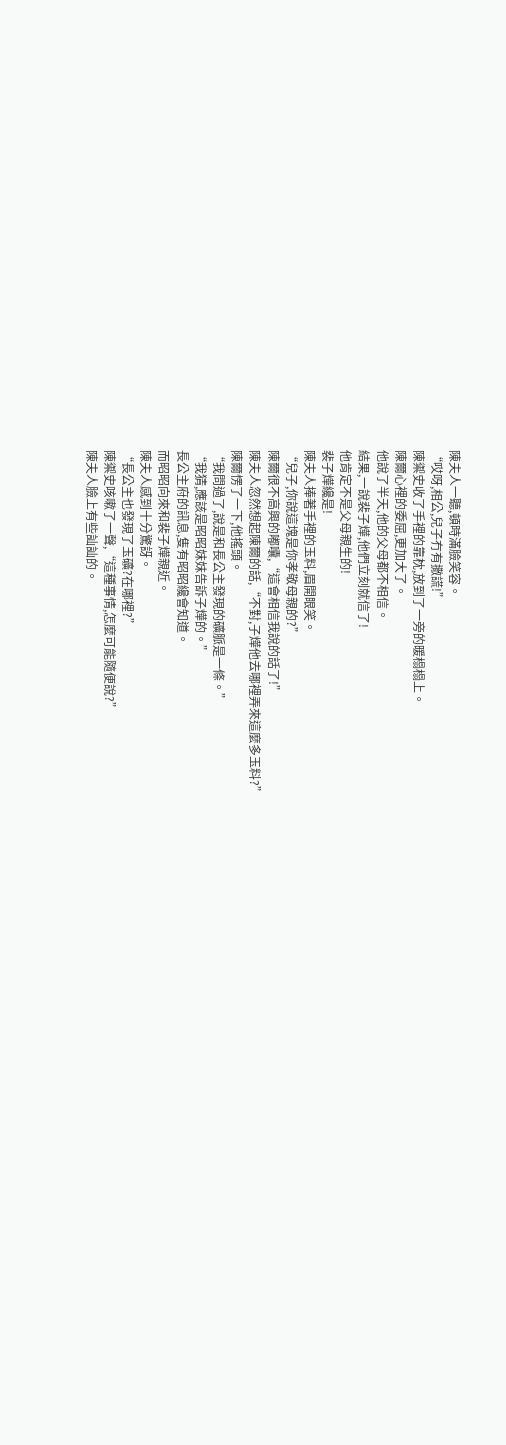陳夫人一聽,頓時滿臉笑容。
“哎呀,相公,兒子冇有撒謊!”
陳禦史收了手裡的靠枕,放到了一旁的暖榻榻上。
陳爾心裡的委屈,更加大了。
他說了半天,他的父母都不相信。
結果,一說裴子燁,他們立刻就信了!
他肯定不是父母親生的!
裴子燁纔是!
陳夫人捧著手裡的玉料,眉開眼笑。
“兒子,你說這塊是你孝敬母親的?”
陳爾很不高興的嘟囔,“這會相信我說的話了!”
陳夫人忽然想起陳爾的話,“不對,子燁他去哪裡弄來這麼多玉料?”
陳爾愣了一下,他搖頭。
“我問過了,說是和長公主發現的礦脈是一條。”
“我猜,應該是昭昭妹妹告訴子燁的。”
長公主府的訊息,隻有昭昭纔會知道。
而昭昭向來和裴子燁親近。
陳夫人感到十分驚訝。
“長公主也發現了玉礦?在哪裡?”
陳禦史咳嗽了一聲,“這種事情,怎麼可能隨便說?”
陳夫人臉上有些訕訕的。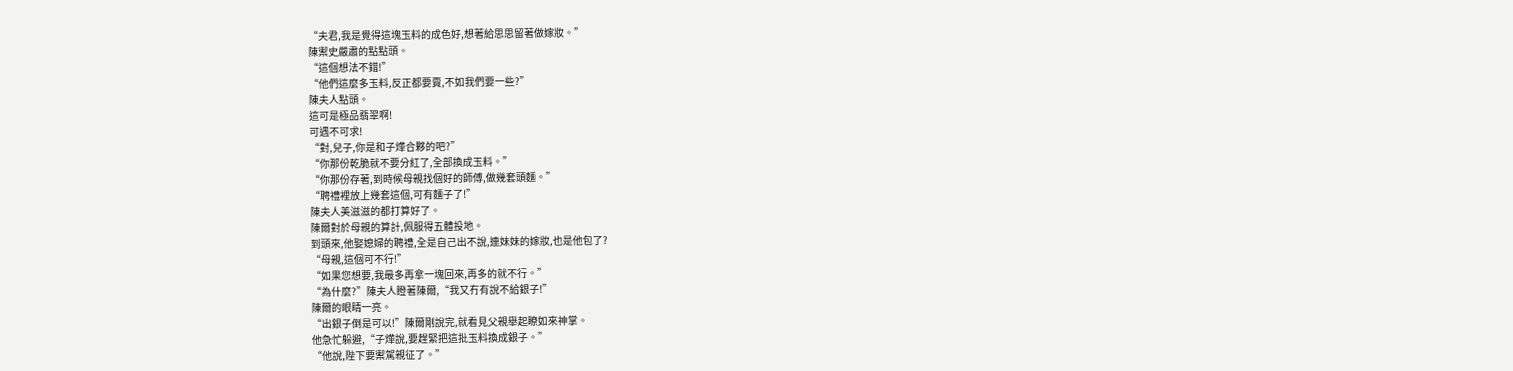“夫君,我是覺得這塊玉料的成色好,想著給思思留著做嫁妝。”
陳禦史嚴肅的點點頭。
“這個想法不錯!”
“他們這麼多玉料,反正都要賣,不如我們要一些?”
陳夫人點頭。
這可是極品翡翠啊!
可遇不可求!
“對,兒子,你是和子燁合夥的吧?”
“你那份乾脆就不要分紅了,全部換成玉料。”
“你那份存著,到時候母親找個好的師傅,做幾套頭麵。”
“聘禮裡放上幾套這個,可有麵子了!”
陳夫人美滋滋的都打算好了。
陳爾對於母親的算計,佩服得五體投地。
到頭來,他娶媳婦的聘禮,全是自己出不說,連妹妹的嫁妝,也是他包了?
“母親,這個可不行!”
“如果您想要,我最多再拿一塊回來,再多的就不行。”
“為什麼?”陳夫人瞪著陳爾,“我又冇有說不給銀子!”
陳爾的眼睛一亮。
“出銀子倒是可以!”陳爾剛說完,就看見父親舉起瞭如來神掌。
他急忙躲避,“子燁說,要趕緊把這批玉料換成銀子。”
“他說,陛下要禦駕親征了。”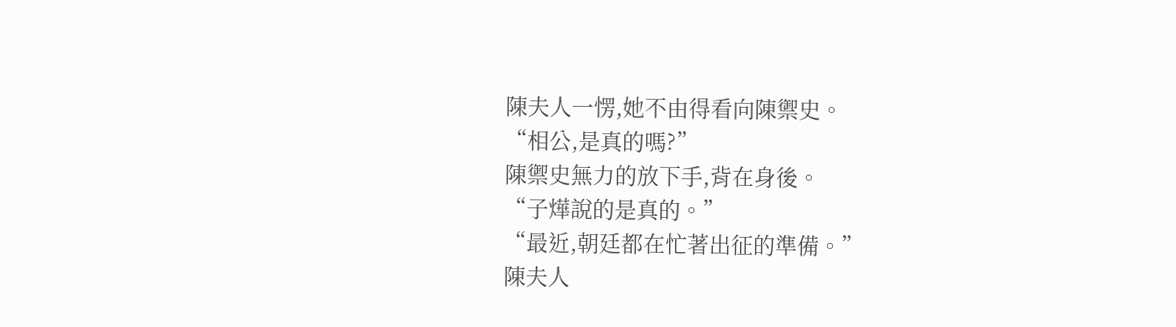陳夫人一愣,她不由得看向陳禦史。
“相公,是真的嗎?”
陳禦史無力的放下手,背在身後。
“子燁說的是真的。”
“最近,朝廷都在忙著出征的準備。”
陳夫人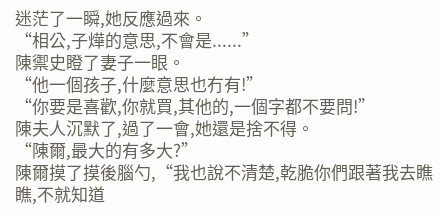迷茫了一瞬,她反應過來。
“相公,子燁的意思,不會是......”
陳禦史瞪了妻子一眼。
“他一個孩子,什麼意思也冇有!”
“你要是喜歡,你就買,其他的,一個字都不要問!”
陳夫人沉默了,過了一會,她還是捨不得。
“陳爾,最大的有多大?”
陳爾摸了摸後腦勺,“我也說不清楚,乾脆你們跟著我去瞧瞧,不就知道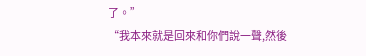了。”
“我本來就是回來和你們說一聲,然後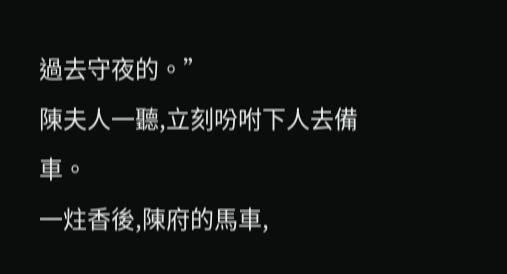過去守夜的。”
陳夫人一聽,立刻吩咐下人去備車。
一炷香後,陳府的馬車,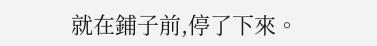就在鋪子前,停了下來。